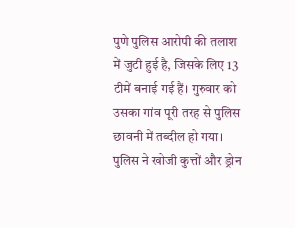पुणे पुलिस आरोपी की तलाश में जुटी हुई है, जिसके लिए 13 टीमें बनाई गई हैं। गुरुवार को उसका गांव पूरी तरह से पुलिस छावनी में तब्दील हो गया। पुलिस ने खोजी कुत्तों और ड्रोन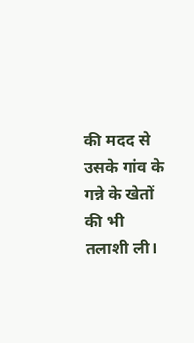की मदद से उसके गांव के गन्ने के खेतों की भी तलाशी ली।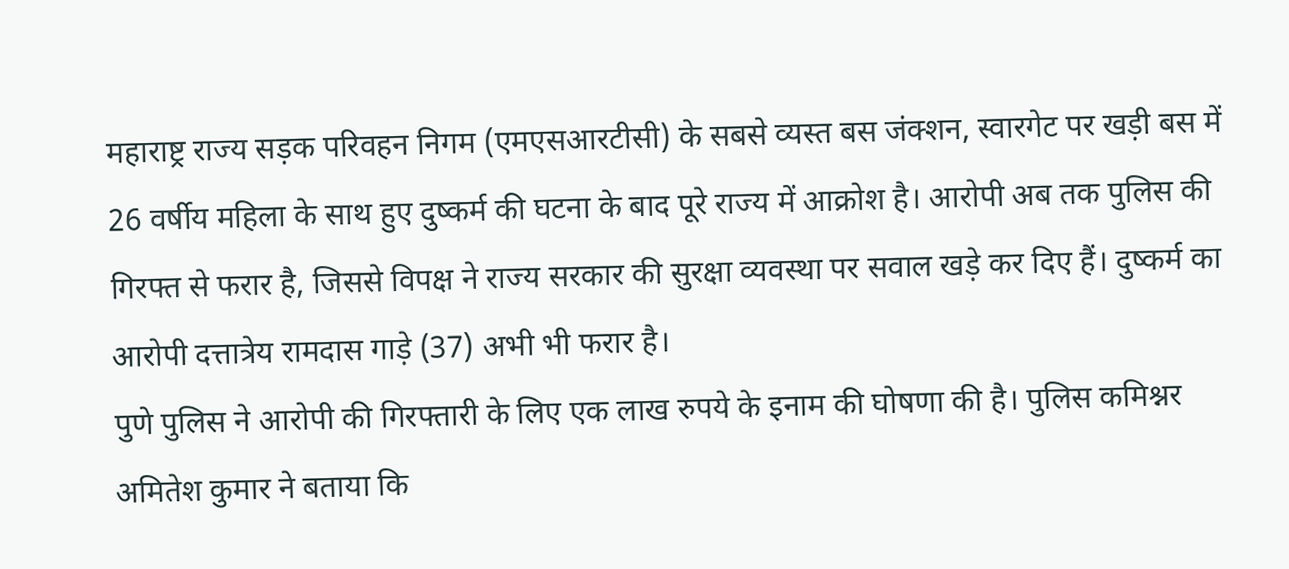महाराष्ट्र राज्य सड़क परिवहन निगम (एमएसआरटीसी) के सबसे व्यस्त बस जंक्शन, स्वारगेट पर खड़ी बस में 26 वर्षीय महिला के साथ हुए दुष्कर्म की घटना के बाद पूरे राज्य में आक्रोश है। आरोपी अब तक पुलिस की गिरफ्त से फरार है, जिससे विपक्ष ने राज्य सरकार की सुरक्षा व्यवस्था पर सवाल खड़े कर दिए हैं। दुष्कर्म का आरोपी दत्तात्रेय रामदास गाड़े (37) अभी भी फरार है।
पुणे पुलिस ने आरोपी की गिरफ्तारी के लिए एक लाख रुपये के इनाम की घोषणा की है। पुलिस कमिश्नर अमितेश कुमार ने बताया कि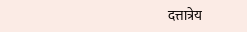दत्तात्रेय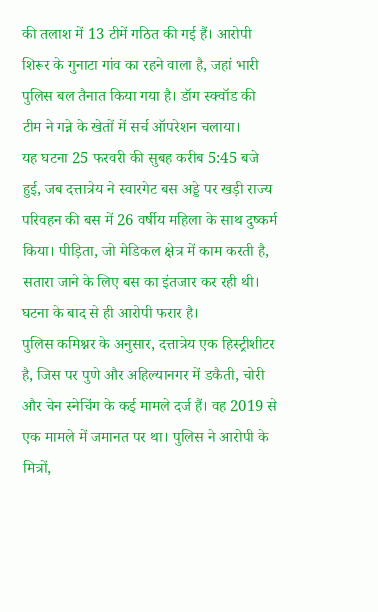की तलाश में 13 टीमें गठित की गई हैं। आरोपी शिरूर के गुनाटा गांव का रहने वाला है, जहां भारी पुलिस बल तैनात किया गया है। डॉग स्क्वॉड की टीम ने गन्ने के खेतों में सर्च ऑपरेशन चलाया।
यह घटना 25 फरवरी की सुबह करीब 5:45 बजे हुई, जब दत्तात्रेय ने स्वारगेट बस अड्डे पर खड़ी राज्य परिवहन की बस में 26 वर्षीय महिला के साथ दुष्कर्म किया। पीड़िता, जो मेडिकल क्षेत्र में काम करती है, सतारा जाने के लिए बस का इंतजार कर रही थी। घटना के बाद से ही आरोपी फरार है।
पुलिस कमिश्नर के अनुसार, दत्तात्रेय एक हिस्ट्रीशीटर है, जिस पर पुणे और अहिल्यानगर में डकैती, चोरी और चेन स्नेचिंग के कई मामले दर्ज हैं। वह 2019 से एक मामले में जमानत पर था। पुलिस ने आरोपी के मित्रों,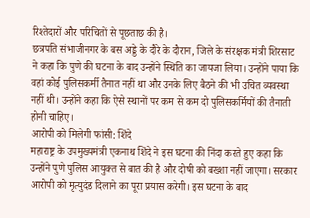रिश्तेदारों और परिचितों से पूछताछ की है।
छत्रपति संभाजीनगर के बस अड्डे के दौरे के दौरान, जिले के संरक्षक मंत्री शिरसाट ने कहा कि पुणे की घटना के बाद उन्होंने स्थिति का जायजा लिया। उन्होंने पाया कि वहां कोई पुलिसकर्मी तैनात नहीं था और उनके लिए बैठने की भी उचित व्यवस्था नहीं थी। उन्होंने कहा कि ऐसे स्थानों पर कम से कम दो पुलिसकर्मियों की तैनाती होनी चाहिए।
आरोपी को मिलेगी फांसी: शिंदे
महाराष्ट्र के उपमुख्यमंत्री एकनाथ शिंदे ने इस घटना की निंदा करते हुए कहा कि उन्होंने पुणे पुलिस आयुक्त से बात की है और दोषी को बख्शा नहीं जाएगा। सरकार आरोपी को मृत्युदंड दिलाने का पूरा प्रयास करेगी। इस घटना के बाद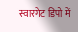स्वारगेट डिपो में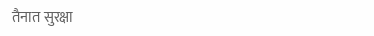तैनात सुरक्षा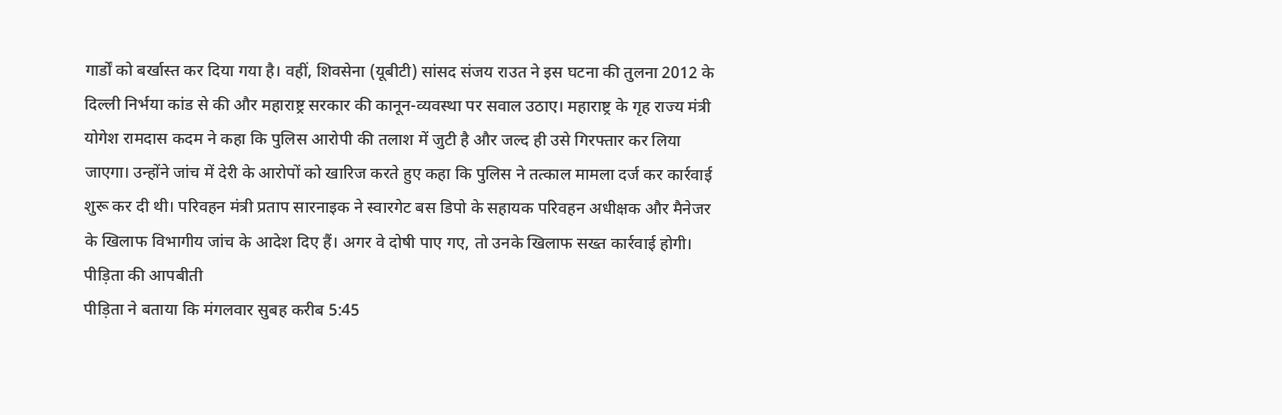गार्डों को बर्खास्त कर दिया गया है। वहीं, शिवसेना (यूबीटी) सांसद संजय राउत ने इस घटना की तुलना 2012 के दिल्ली निर्भया कांड से की और महाराष्ट्र सरकार की कानून-व्यवस्था पर सवाल उठाए। महाराष्ट्र के गृह राज्य मंत्री योगेश रामदास कदम ने कहा कि पुलिस आरोपी की तलाश में जुटी है और जल्द ही उसे गिरफ्तार कर लिया जाएगा। उन्होंने जांच में देरी के आरोपों को खारिज करते हुए कहा कि पुलिस ने तत्काल मामला दर्ज कर कार्रवाई शुरू कर दी थी। परिवहन मंत्री प्रताप सारनाइक ने स्वारगेट बस डिपो के सहायक परिवहन अधीक्षक और मैनेजर के खिलाफ विभागीय जांच के आदेश दिए हैं। अगर वे दोषी पाए गए, तो उनके खिलाफ सख्त कार्रवाई होगी।
पीड़िता की आपबीती
पीड़िता ने बताया कि मंगलवार सुबह करीब 5:45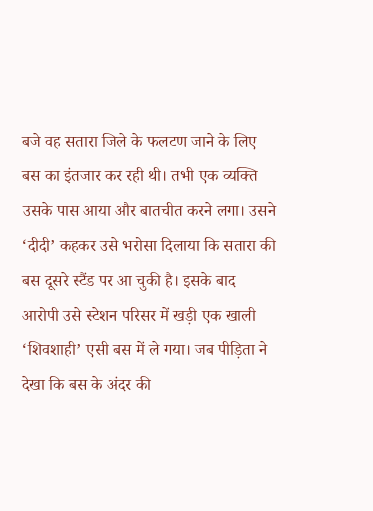बजे वह सतारा जिले के फलटण जाने के लिए बस का इंतजार कर रही थी। तभी एक व्यक्ति उसके पास आया और बातचीत करने लगा। उसने ‘दीदी’ कहकर उसे भरोसा दिलाया कि सतारा की बस दूसरे स्टैंड पर आ चुकी है। इसके बाद आरोपी उसे स्टेशन परिसर में खड़ी एक खाली ‘शिवशाही’ एसी बस में ले गया। जब पीड़िता ने देखा कि बस के अंदर की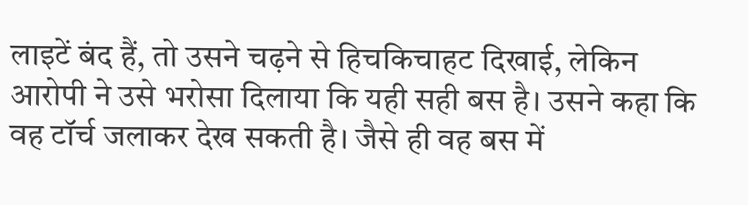लाइटें बंद हैं, तो उसने चढ़ने से हिचकिचाहट दिखाई, लेकिन आरोपी ने उसे भरोसा दिलाया कि यही सही बस है। उसने कहा कि वह टॉर्च जलाकर देख सकती है। जैसे ही वह बस में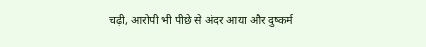चढ़ी, आरोपी भी पीछे से अंदर आया और दुष्कर्म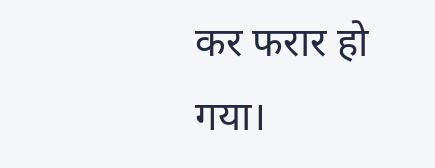कर फरार हो गया।